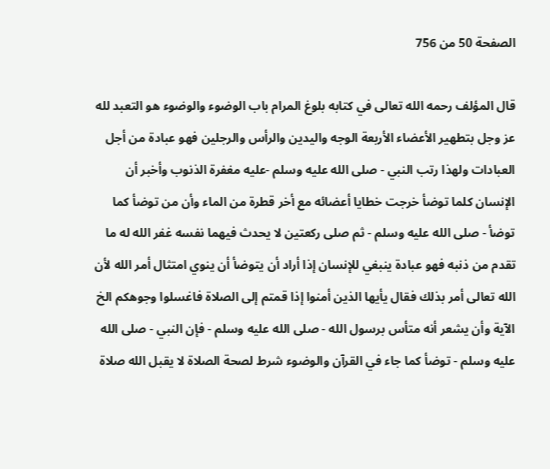الصفحة 50 من 756

قال المؤلف رحمه الله تعالى في كتابه بلوغ المرام باب الوضوء والوضوء هو التعبد لله عز وجل بتطهير الأعضاء الأربعة الوجه واليدين والرأس والرجلين فهو عبادة من أجل العبادات ولهذا رتب النبي - صلى الله عليه وسلم -عليه مغفرة الذنوب وأخبر أن الإنسان كلما توضأ خرجت خطايا أعضائه مع أخر قطرة من الماء وأن من توضأ كما توضأ - صلى الله عليه وسلم - ثم صلى ركعتين لا يحدث فيهما نفسه غفر الله له ما تقدم من ذنبه فهو عبادة ينبغي للإنسان إذا أراد أن يتوضأ أن ينوي امتثال أمر الله لأن الله تعالى أمر بذلك فقال يأيها الذين أمنوا إذا قمتم إلى الصلاة فاغسلوا وجوهكم الخ الآية وأن يشعر أنه متأس برسول الله - صلى الله عليه وسلم - فإن النبي - صلى الله عليه وسلم - توضأ كما جاء في القرآن والوضوء شرط لصحة الصلاة لا يقبل الله صلاة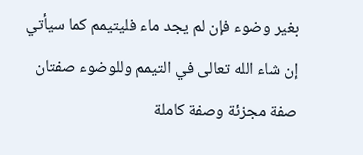بغير وضوء فإن لم يجد ماء فليتيمم كما سيأتي إن شاء الله تعالى في التيمم وللوضوء صفتان صفة مجزئة وصفة كاملة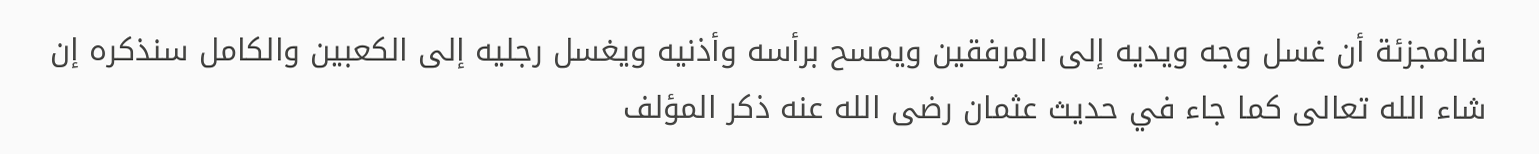فالمجزئة أن غسل وجه ويديه إلى المرفقين ويمسح برأسه وأذنيه ويغسل رجليه إلى الكعبين والكامل سنذكره إن شاء الله تعالى كما جاء في حديث عثمان رضى الله عنه ذكر المؤلف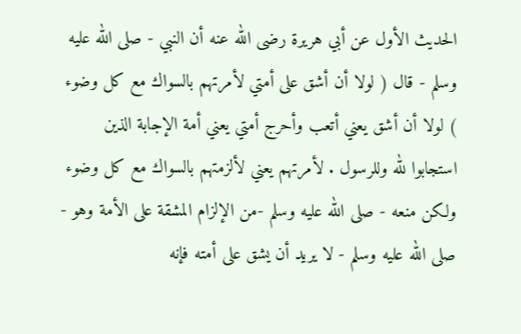الحديث الأول عن أبي هريرة رضى الله عنه أن النبي - صلى الله عليه وسلم - قال ( لولا أن أشق على أمتي لأمرتهم بالسواك مع كل وضوء ) لولا أن أشق يعني أتعب وأحرج أمتي يعني أمة الإجابة الذين استجابوا لله وللرسول . لأمرتهم يعني لألزمتهم بالسواك مع كل وضوء ولكن منعه - صلى الله عليه وسلم -من الإلزام المشقة على الأمة وهو - صلى الله عليه وسلم - لا يريد أن يشق على أمته فإنه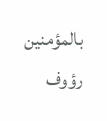بالمؤمنين رؤوف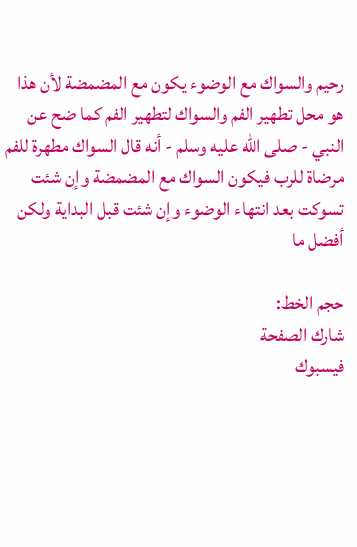رحيم والسواك مع الوضوء يكون مع المضمضة لأن هذا هو محل تطهير الفم والسواك لتطهير الفم كما ضح عن النبي - صلى الله عليه وسلم - أنه قال السواك مطهرة للفم مرضاة للرب فيكون السواك مع المضمضة وإن شئت تسوكت بعد انتهاء الوضوء وإن شئت قبل البداية ولكن أفضل ما

حجم الخط:
شارك الصفحة
فيسبوك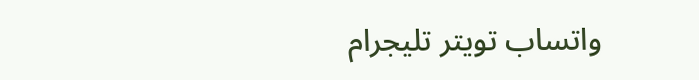واتساب تويتر تليجرام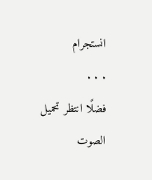انستجرام
. . .
فضلًا انتظر تحميل الصوت